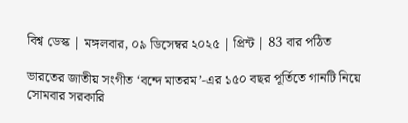বিশ্ব ডেস্ক | মঙ্গলবার, ০৯ ডিসেম্বর ২০২৫ | প্রিন্ট | 83 বার পঠিত

ভারতের জাতীয় সংগীত ‘বন্দে মাতরম’-এর ১৫০ বছর পূর্তিতে গানটি নিয়ে সোমবার সরকারি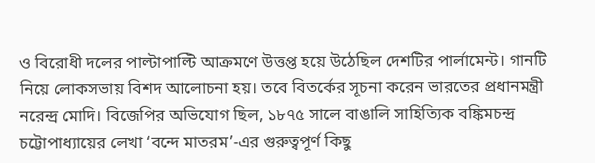ও বিরোধী দলের পাল্টাপাল্টি আক্রমণে উত্তপ্ত হয়ে উঠেছিল দেশটির পার্লামেন্ট। গানটি নিয়ে লোকসভায় বিশদ আলোচনা হয়। তবে বিতর্কের সূচনা করেন ভারতের প্রধানমন্ত্রী নরেন্দ্র মোদি। বিজেপির অভিযোগ ছিল, ১৮৭৫ সালে বাঙালি সাহিত্যিক বঙ্কিমচন্দ্র চট্টোপাধ্যায়ের লেখা ‘বন্দে মাতরম’-এর গুরুত্বপূর্ণ কিছু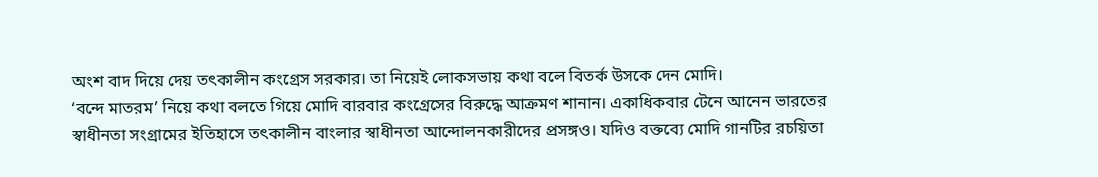অংশ বাদ দিয়ে দেয় তৎকালীন কংগ্রেস সরকার। তা নিয়েই লোকসভায় কথা বলে বিতর্ক উসকে দেন মোদি।
‘বন্দে মাতরম’ নিয়ে কথা বলতে গিয়ে মোদি বারবার কংগ্রেসের বিরুদ্ধে আক্রমণ শানান। একাধিকবার টেনে আনেন ভারতের স্বাধীনতা সংগ্রামের ইতিহাসে তৎকালীন বাংলার স্বাধীনতা আন্দোলনকারীদের প্রসঙ্গও। যদিও বক্তব্যে মোদি গানটির রচয়িতা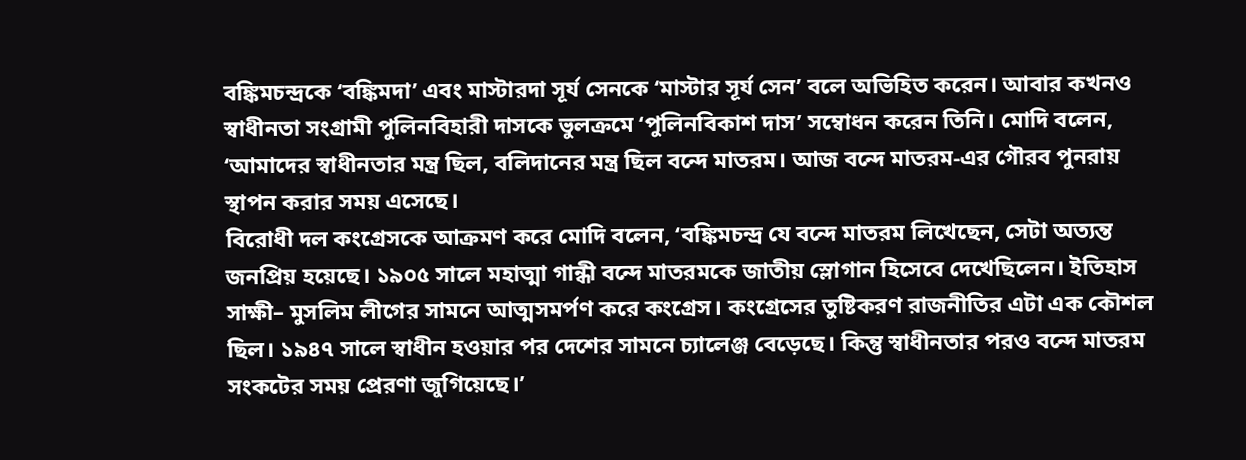বঙ্কিমচন্দ্রকে ‘বঙ্কিমদা’ এবং মাস্টারদা সূর্য সেনকে ‘মাস্টার সূর্য সেন’ বলে অভিহিত করেন। আবার কখনও স্বাধীনতা সংগ্রামী পুলিনবিহারী দাসকে ভুলক্রমে ‘পুলিনবিকাশ দাস’ সম্বোধন করেন তিনি। মোদি বলেন, ‘আমাদের স্বাধীনতার মন্ত্র ছিল, বলিদানের মন্ত্র ছিল বন্দে মাতরম। আজ বন্দে মাতরম-এর গৌরব পুনরায় স্থাপন করার সময় এসেছে।
বিরোধী দল কংগ্রেসকে আক্রমণ করে মোদি বলেন, ‘বঙ্কিমচন্দ্র যে বন্দে মাতরম লিখেছেন, সেটা অত্যন্ত জনপ্রিয় হয়েছে। ১৯০৫ সালে মহাত্মা গান্ধী বন্দে মাতরমকে জাতীয় স্লোগান হিসেবে দেখেছিলেন। ইতিহাস সাক্ষী– মুসলিম লীগের সামনে আত্মসমর্পণ করে কংগ্রেস। কংগ্রেসের তুষ্টিকরণ রাজনীতির এটা এক কৌশল ছিল। ১৯৪৭ সালে স্বাধীন হওয়ার পর দেশের সামনে চ্যালেঞ্জ বেড়েছে। কিন্তু স্বাধীনতার পরও বন্দে মাতরম সংকটের সময় প্রেরণা জুগিয়েছে।’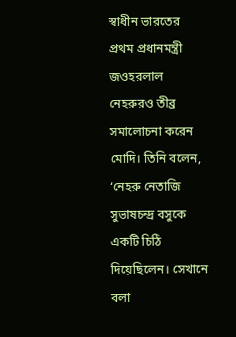স্বাধীন ভারতের প্রথম প্রধানমন্ত্রী জওহরলাল নেহরুরও তীব্র সমালোচনা করেন মোদি। তিনি বলেন, ‘নেহরু নেতাজি সুভাষচন্দ্র বসুকে একটি চিঠি দিয়েছিলেন। সেখানে বলা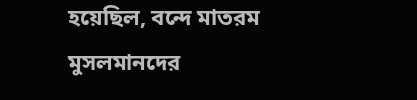হয়েছিল, বন্দে মাতরম মুসলমানদের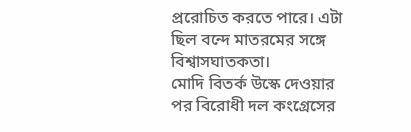প্ররোচিত করতে পারে। এটা ছিল বন্দে মাতরমের সঙ্গে বিশ্বাসঘাতকতা।
মোদি বিতর্ক উস্কে দেওয়ার পর বিরোধী দল কংগ্রেসের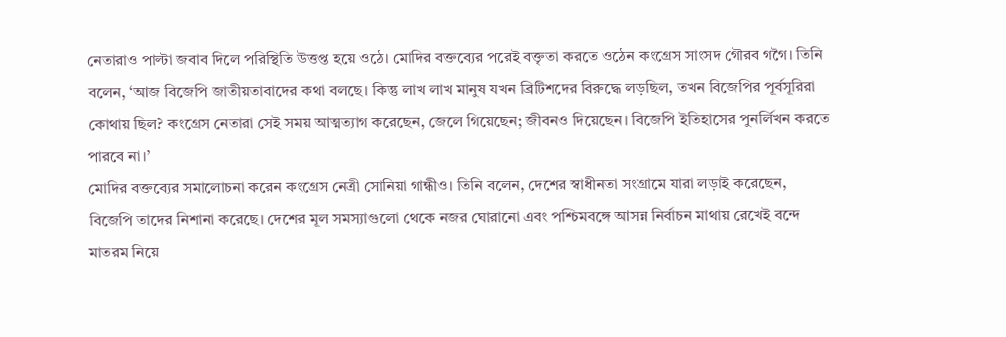নেতারাও পাল্টা জবাব দিলে পরিস্থিতি উত্তপ্ত হয়ে ওঠে। মোদির বক্তব্যের পরেই বক্তৃতা করতে ওঠেন কংগ্রেস সাংসদ গৌরব গগৈ। তিনি বলেন, ‘আজ বিজেপি জাতীয়তাবাদের কথা বলছে। কিন্তু লাখ লাখ মানুষ যখন ব্রিটিশদের বিরুদ্ধে লড়ছিল, তখন বিজেপির পূর্বসূরিরা কোথায় ছিল? কংগ্রেস নেতারা সেই সময় আত্মত্যাগ করেছেন, জেলে গিয়েছেন; জীবনও দিয়েছেন। বিজেপি ইতিহাসের পুনর্লিখন করতে পারবে না।’
মোদির বক্তব্যের সমালোচনা করেন কংগ্রেস নেত্রী সোনিয়া গান্ধীও। তিনি বলেন, দেশের স্বাধীনতা সংগ্রামে যারা লড়াই করেছেন, বিজেপি তাদের নিশানা করেছে। দেশের মূল সমস্যাগুলো থেকে নজর ঘোরানো এবং পশ্চিমবঙ্গে আসন্ন নির্বাচন মাথায় রেখেই বন্দে মাতরম নিয়ে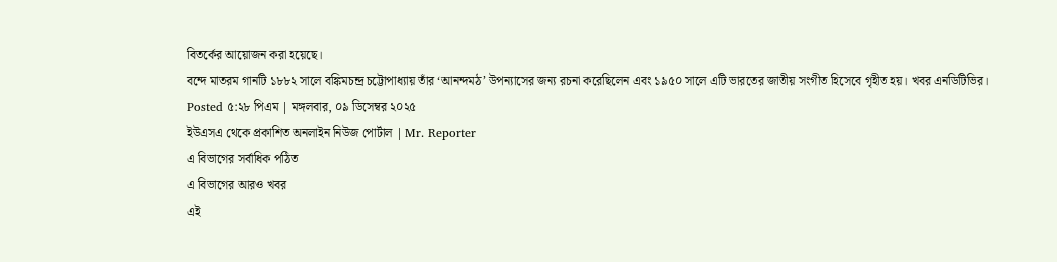বিতর্কের আয়োজন করা হয়েছে।
বন্দে মাতরম গানটি ১৮৮২ সালে বঙ্কিমচন্দ্র চট্টোপাধ্যায় তাঁর ‘আনন্দমঠ’ উপন্যাসের জন্য রচনা করেছিলেন এবং ১৯৫০ সালে এটি ভারতের জাতীয় সংগীত হিসেবে গৃহীত হয়। খবর এনডিটিভির।
Posted ৫:২৮ পিএম | মঙ্গলবার, ০৯ ডিসেম্বর ২০২৫
ইউএসএ থেকে প্রকাশিত অনলাইন নিউজ পোর্টাল | Mr. Reporter
এ বিভাগের সর্বাধিক পঠিত
এ বিভাগের আরও খবর
এই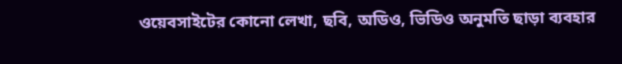ওয়েবসাইটের কোনো লেখা, ছবি, অডিও, ভিডিও অনুমতি ছাড়া ব্যবহার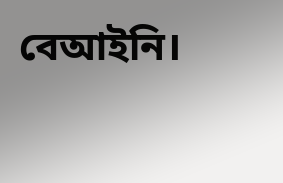বেআইনি।